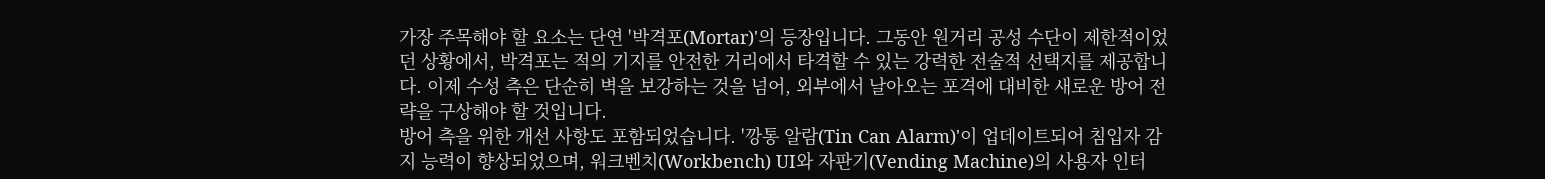가장 주목해야 할 요소는 단연 '박격포(Mortar)'의 등장입니다. 그동안 원거리 공성 수단이 제한적이었던 상황에서, 박격포는 적의 기지를 안전한 거리에서 타격할 수 있는 강력한 전술적 선택지를 제공합니다. 이제 수성 측은 단순히 벽을 보강하는 것을 넘어, 외부에서 날아오는 포격에 대비한 새로운 방어 전략을 구상해야 할 것입니다.
방어 측을 위한 개선 사항도 포함되었습니다. '깡통 알람(Tin Can Alarm)'이 업데이트되어 침입자 감지 능력이 향상되었으며, 워크벤치(Workbench) UI와 자판기(Vending Machine)의 사용자 인터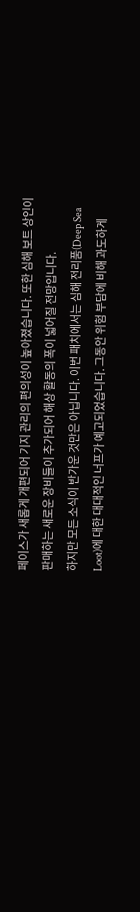페이스가 새롭게 개편되어 기지 관리의 편의성이 높아졌습니다. 또한 심해 보트 상인이 판매하는 새로운 장비들이 추가되어 해상 활동의 폭이 넓어질 전망입니다.
하지만 모든 소식이 반가운 것만은 아닙니다. 이번 패치에서는 심해 전리품(Deep Sea Loot)에 대한 대대적인 너프가 예고되었습니다. 그동안 위험 부담에 비해 과도하게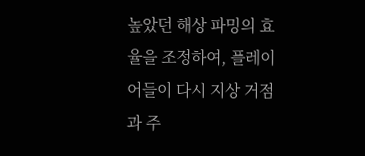높았던 해상 파밍의 효율을 조정하여, 플레이어들이 다시 지상 거점과 주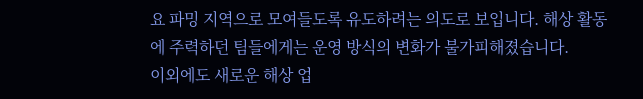요 파밍 지역으로 모여들도록 유도하려는 의도로 보입니다. 해상 활동에 주력하던 팀들에게는 운영 방식의 변화가 불가피해졌습니다.
이외에도 새로운 해상 업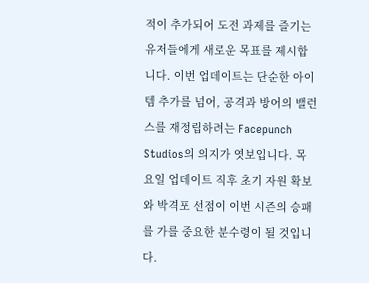적이 추가되어 도전 과제를 즐기는 유저들에게 새로운 목표를 제시합니다. 이번 업데이트는 단순한 아이템 추가를 넘어, 공격과 방어의 밸런스를 재정립하려는 Facepunch Studios의 의지가 엿보입니다. 목요일 업데이트 직후 초기 자원 확보와 박격포 선점이 이번 시즌의 승패를 가를 중요한 분수령이 될 것입니다.